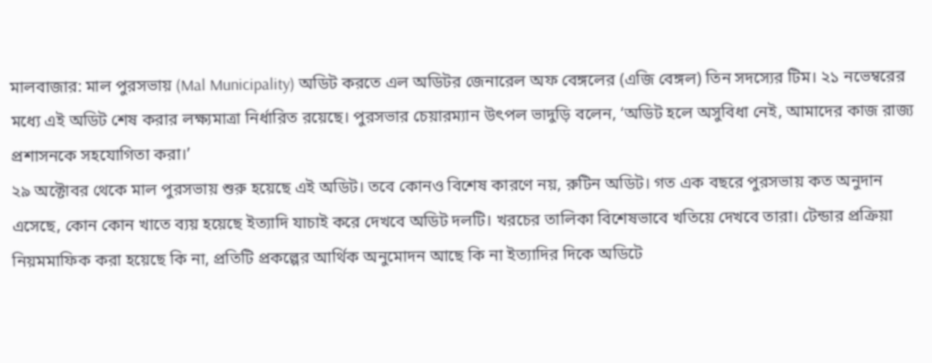মালবাজার: মাল পুরসভায় (Mal Municipality) অডিট করতে এল অডিটর জেনারেল অফ বেঙ্গলের (এজি বেঙ্গল) তিন সদস্যের টিম। ২১ নভেম্বরের মধ্যে এই অডিট শেষ করার লক্ষ্যমাত্রা নির্ধারিত রয়েছে। পুরসভার চেয়ারম্যান উৎপল ভাদুড়ি বলেন, ‘অডিট হলে অসুবিধা নেই, আমাদের কাজ রাজ্য প্রশাসনকে সহযোগিতা করা।’
২৯ অক্টোবর থেকে মাল পুরসভায় শুরু হয়েছে এই অডিট। তবে কোনও বিশেষ কারণে নয়, রুটিন অডিট। গত এক বছরে পুরসভায় কত অনুদান এসেছে, কোন কোন খাতে ব্যয় হয়েছে ইত্যাদি যাচাই করে দেখবে অডিট দলটি। খরচের তালিকা বিশেষভাবে খতিয়ে দেখবে তারা। টেন্ডার প্রক্রিয়া নিয়মমাফিক করা হয়েছে কি না, প্রতিটি প্রকল্পের আর্থিক অনুমোদন আছে কি না ইত্যাদির দিকে অডিটে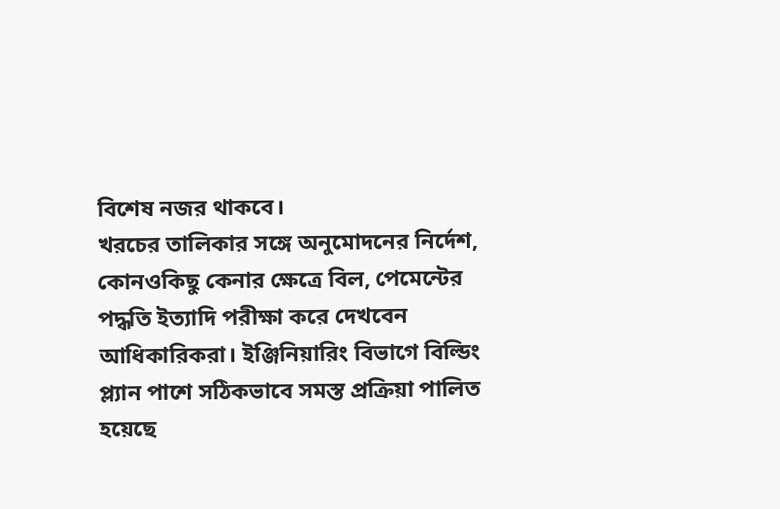বিশেষ নজর থাকবে।
খরচের তালিকার সঙ্গে অনুমোদনের নির্দেশ, কোনওকিছু কেনার ক্ষেত্রে বিল, পেমেন্টের পদ্ধতি ইত্যাদি পরীক্ষা করে দেখবেন আধিকারিকরা। ইঞ্জিনিয়ারিং বিভাগে বিল্ডিং প্ল্যান পাশে সঠিকভাবে সমস্ত প্রক্রিয়া পালিত হয়েছে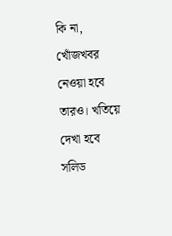কি না, খোঁজখবর নেওয়া হবে তারও। খতিয়ে দেখা হবে সলিড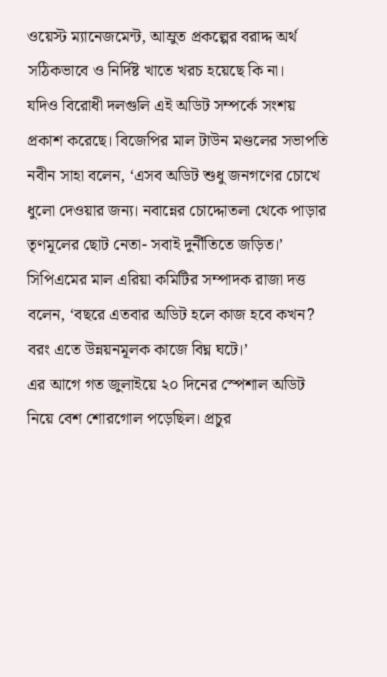ওয়েস্ট ম্যানেজমেন্ট, আম্রুত প্রকল্পের বরাদ্দ অর্থ সঠিকভাবে ও নির্দিষ্ট খাতে খরচ হয়েছে কি না।
যদিও বিরোধী দলগুলি এই অডিট সম্পর্কে সংশয় প্রকাশ করেছে। বিজেপির মাল টাউন মণ্ডলের সভাপতি নবীন সাহা বলেন, ‘এসব অডিট শুধু জনগণের চোখে ধুলো দেওয়ার জন্য। নবান্নের চোদ্দোতলা থেকে পাড়ার তৃণমূলের ছোট নেতা- সবাই দুর্নীতিতে জড়িত।’ সিপিএমের মাল এরিয়া কমিটির সম্পাদক রাজা দত্ত বলেন, ‘বছরে এতবার অডিট হলে কাজ হবে কখন? বরং এতে উন্নয়নমূলক কাজে বিঘ্ন ঘটে।’
এর আগে গত জুলাইয়ে ২০ দিনের স্পেশাল অডিট নিয়ে বেশ শোরগোল পড়েছিল। প্রচুর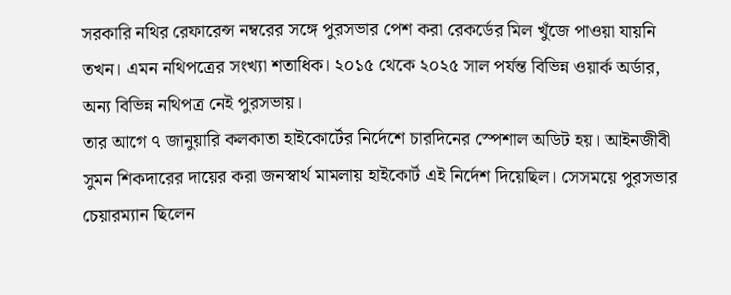সরকারি নথির রেফারেন্স নম্বরের সঙ্গে পুরসভার পেশ করা রেকর্ডের মিল খুঁজে পাওয়া যায়নি তখন। এমন নথিপত্রের সংখ্যা শতাধিক। ২০১৫ থেকে ২০২৫ সাল পর্যন্ত বিভিন্ন ওয়ার্ক অর্ডার, অন্য বিভিন্ন নথিপত্র নেই পুরসভায়।
তার আগে ৭ জানুয়ারি কলকাতা হাইকোর্টের নির্দেশে চারদিনের স্পেশাল অডিট হয়। আইনজীবী সুমন শিকদারের দায়ের করা জনস্বার্থ মামলায় হাইকোর্ট এই নির্দেশ দিয়েছিল। সেসময়ে পুরসভার চেয়ারম্যান ছিলেন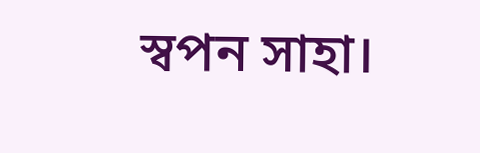স্বপন সাহা।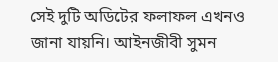সেই দুটি অডিটের ফলাফল এখনও জানা যায়নি। আইনজীবী সুমন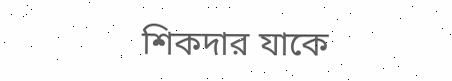শিকদার যাকে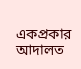একপ্রকার আদালত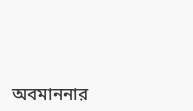অবমাননার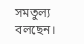সমতুল্য বলছেন।